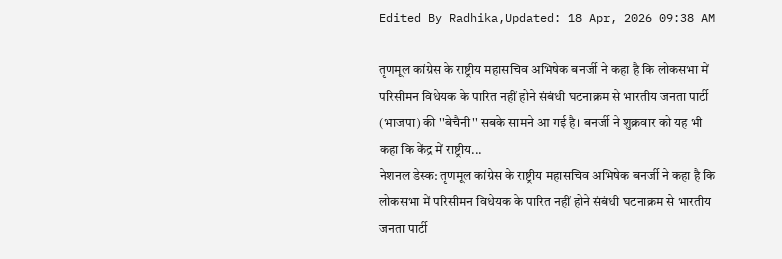Edited By Radhika,Updated: 18 Apr, 2026 09:38 AM

तृणमूल कांग्रेस के राष्ट्रीय महासचिव अभिषेक बनर्जी ने कहा है कि लोकसभा में परिसीमन विधेयक के पारित नहीं होने संबंधी घटनाक्रम से भारतीय जनता पार्टी (भाजपा) की ''बेचैनी'' सबके सामने आ गई है। बनर्जी ने शुक्रवार को यह भी कहा कि केंद्र में राष्ट्रीय...
नेशनल डेस्क: तृणमूल कांग्रेस के राष्ट्रीय महासचिव अभिषेक बनर्जी ने कहा है कि लोकसभा में परिसीमन विधेयक के पारित नहीं होने संबंधी घटनाक्रम से भारतीय जनता पार्टी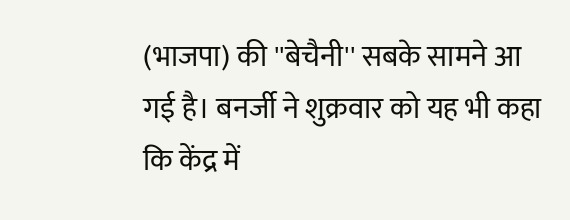(भाजपा) की ''बेचैनी'' सबके सामने आ गई है। बनर्जी ने शुक्रवार को यह भी कहा कि केंद्र में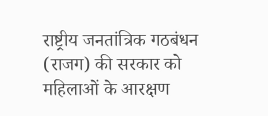राष्ट्रीय जनतांत्रिक गठबंधन (राजग) की सरकार को महिलाओं के आरक्षण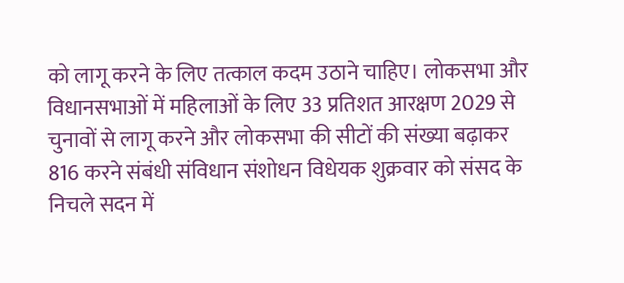को लागू करने के लिए तत्काल कदम उठाने चाहिए। लोकसभा और विधानसभाओं में महिलाओं के लिए 33 प्रतिशत आरक्षण 2029 से चुनावों से लागू करने और लोकसभा की सीटों की संख्या बढ़ाकर 816 करने संबंधी संविधान संशोधन विधेयक शुक्रवार को संसद के निचले सदन में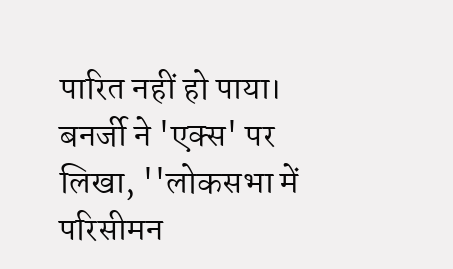पारित नहीं हो पाया।
बनर्जी ने 'एक्स' पर लिखा, ''लोकसभा में परिसीमन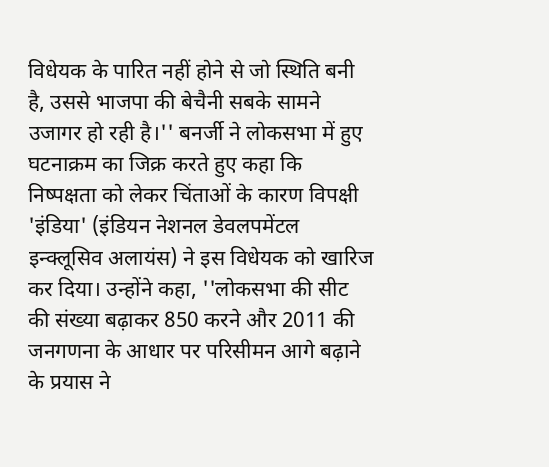विधेयक के पारित नहीं होने से जो स्थिति बनी है, उससे भाजपा की बेचैनी सबके सामने उजागर हो रही है।'' बनर्जी ने लोकसभा में हुए घटनाक्रम का जिक्र करते हुए कहा कि निष्पक्षता को लेकर चिंताओं के कारण विपक्षी 'इंडिया' (इंडियन नेशनल डेवलपमेंटल इन्क्लूसिव अलायंस) ने इस विधेयक को खारिज कर दिया। उन्होंने कहा, ''लोकसभा की सीट की संख्या बढ़ाकर 850 करने और 2011 की जनगणना के आधार पर परिसीमन आगे बढ़ाने के प्रयास ने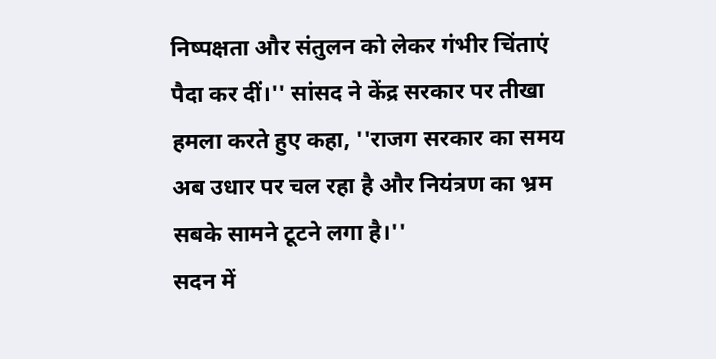निष्पक्षता और संतुलन को लेकर गंभीर चिंताएं पैदा कर दीं।'' सांसद ने केंद्र सरकार पर तीखा हमला करते हुए कहा, ''राजग सरकार का समय अब उधार पर चल रहा है और नियंत्रण का भ्रम सबके सामने टूटने लगा है।''
सदन में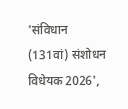'संविधान (131वां) संशोधन विधेयक 2026',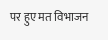पर हुए मत विभाजन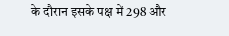के दौरान इसके पक्ष में 298 और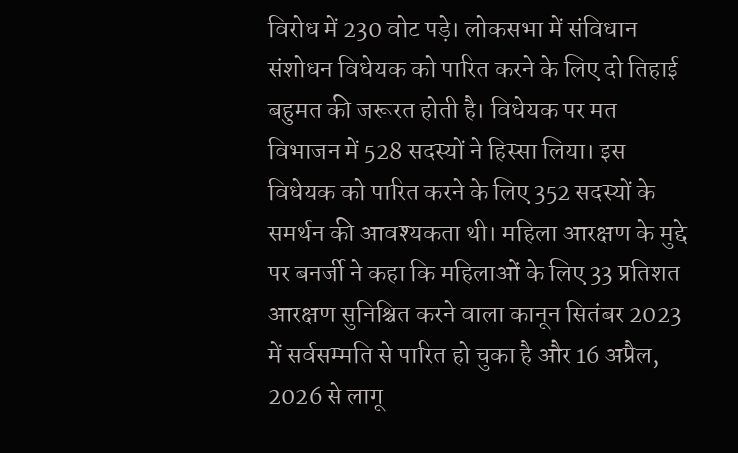विरोध में 230 वोट पड़े। लोकसभा में संविधान संशोधन विधेयक को पारित करने के लिए दो तिहाई बहुमत की जरूरत होती है। विधेयक पर मत विभाजन में 528 सदस्यों ने हिस्सा लिया। इस विधेयक को पारित करने के लिए 352 सदस्यों के समर्थन की आवश्यकता थी। महिला आरक्षण के मुद्दे पर बनर्जी ने कहा कि महिलाओं के लिए 33 प्रतिशत आरक्षण सुनिश्चित करने वाला कानून सितंबर 2023 में सर्वसम्मति से पारित हो चुका है और 16 अप्रैल, 2026 से लागू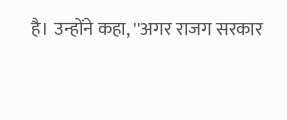है। उन्होंने कहा, ''अगर राजग सरकार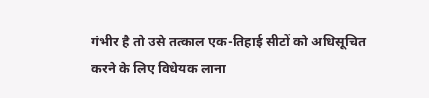गंभीर है तो उसे तत्काल एक-तिहाई सीटों को अधिसूचित करने के लिए विधेयक लाना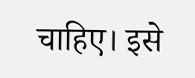चाहिए। इसे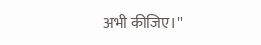अभी कीजिए।''